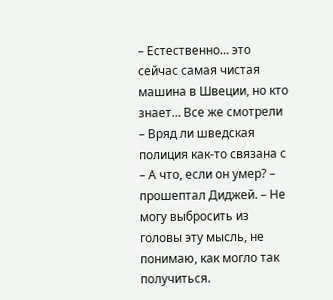– Естественно… это сейчас самая чистая машина в Швеции, но кто знает… Все же смотрели
– Вряд ли шведская полиция как-то связана с
– А что, если он умер? – прошептал Диджей. – Не могу выбросить из головы эту мысль, не понимаю, как могло так получиться.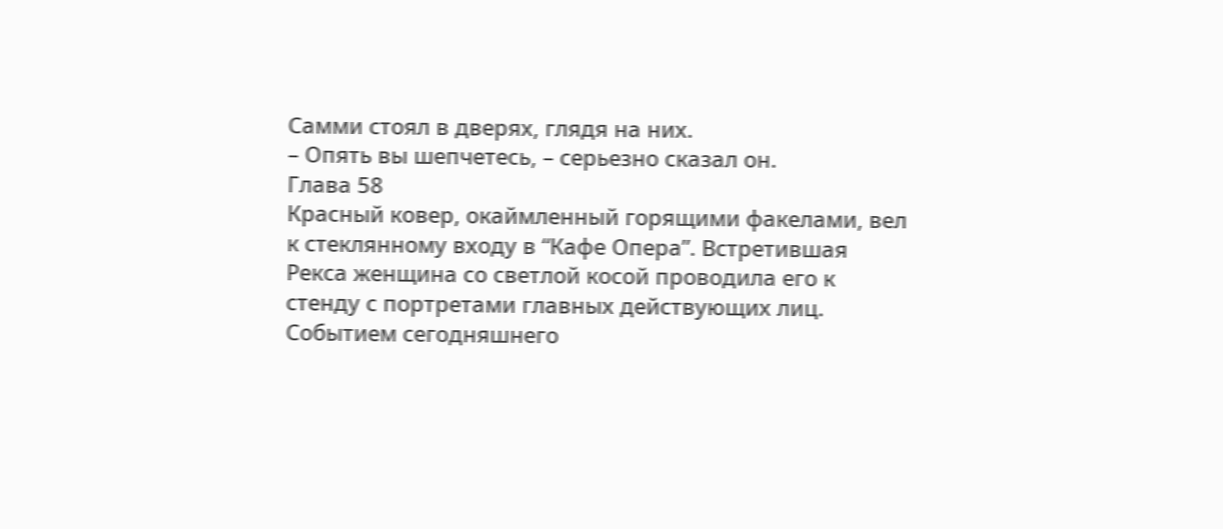Самми стоял в дверях, глядя на них.
– Опять вы шепчетесь, – серьезно сказал он.
Глава 58
Красный ковер, окаймленный горящими факелами, вел к стеклянному входу в “Кафе Опера”. Встретившая Рекса женщина со светлой косой проводила его к стенду с портретами главных действующих лиц.
Событием сегодняшнего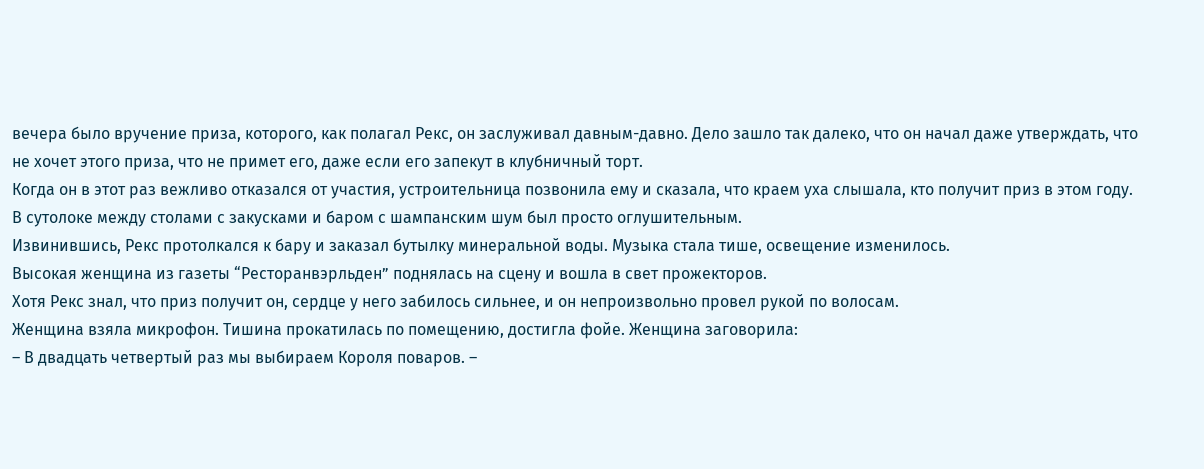вечера было вручение приза, которого, как полагал Рекс, он заслуживал давным-давно. Дело зашло так далеко, что он начал даже утверждать, что не хочет этого приза, что не примет его, даже если его запекут в клубничный торт.
Когда он в этот раз вежливо отказался от участия, устроительница позвонила ему и сказала, что краем уха слышала, кто получит приз в этом году.
В сутолоке между столами с закусками и баром с шампанским шум был просто оглушительным.
Извинившись, Рекс протолкался к бару и заказал бутылку минеральной воды. Музыка стала тише, освещение изменилось.
Высокая женщина из газеты “Ресторанвэрльден” поднялась на сцену и вошла в свет прожекторов.
Хотя Рекс знал, что приз получит он, сердце у него забилось сильнее, и он непроизвольно провел рукой по волосам.
Женщина взяла микрофон. Тишина прокатилась по помещению, достигла фойе. Женщина заговорила:
– В двадцать четвертый раз мы выбираем Короля поваров. –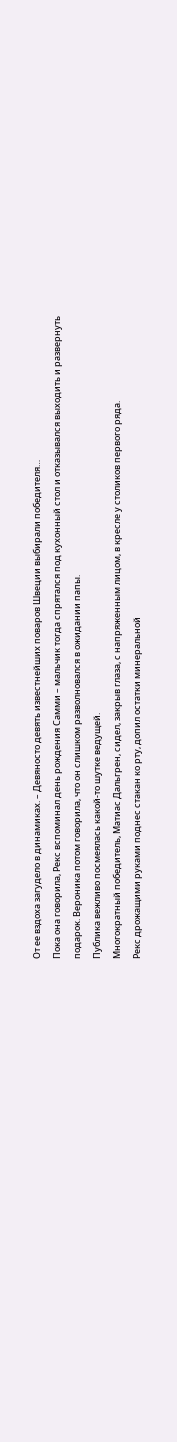От ее вздоха загудело в динамиках. – Девяносто девять известнейших поваров Швеции выбирали победителя…
Пока она говорила, Рекс вспоминал день рождения Самми – мальчик тогда спрятался под кухонный стол и отказывался выходить и развернуть подарок. Вероника потом говорила, что он слишком разволновался в ожидании папы.
Публика вежливо посмеялась какой-то шутке ведущей.
Многократный победитель, Матиас Дальгрен, сидел, закрыв глаза, с напряженным лицом, в кресле у столиков первого ряда.
Рекс дрожащими руками поднес стакан ко рту, допил остатки минеральной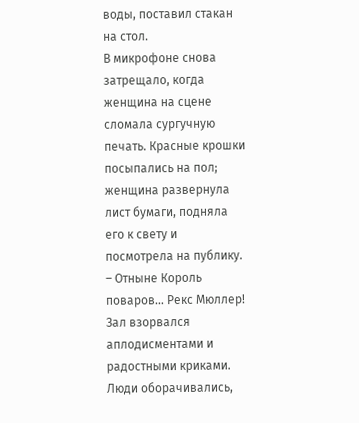воды, поставил стакан на стол.
В микрофоне снова затрещало, когда женщина на сцене сломала сургучную печать. Красные крошки посыпались на пол; женщина развернула лист бумаги, подняла его к свету и посмотрела на публику.
– Отныне Король поваров… Рекс Мюллер!
Зал взорвался аплодисментами и радостными криками. Люди оборачивались,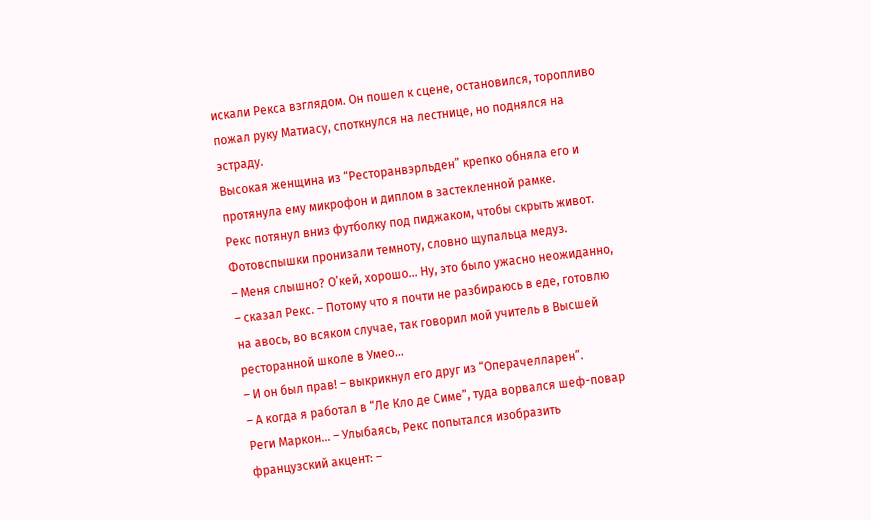искали Рекса взглядом. Он пошел к сцене, остановился, торопливо пожал руку Матиасу, споткнулся на лестнице, но поднялся на эстраду.
Высокая женщина из “Ресторанвэрльден” крепко обняла его и протянула ему микрофон и диплом в застекленной рамке.
Рекс потянул вниз футболку под пиджаком, чтобы скрыть живот. Фотовспышки пронизали темноту, словно щупальца медуз.
– Меня слышно? О’кей, хорошо… Ну, это было ужасно неожиданно, – сказал Рекс. – Потому что я почти не разбираюсь в еде, готовлю на авось, во всяком случае, так говорил мой учитель в Высшей ресторанной школе в Умео…
– И он был прав! – выкрикнул его друг из “Операчелларен”.
– А когда я работал в “Ле Кло де Симе”, туда ворвался шеф-повар Реги Маркон… – Улыбаясь, Рекс попытался изобразить французский акцент: –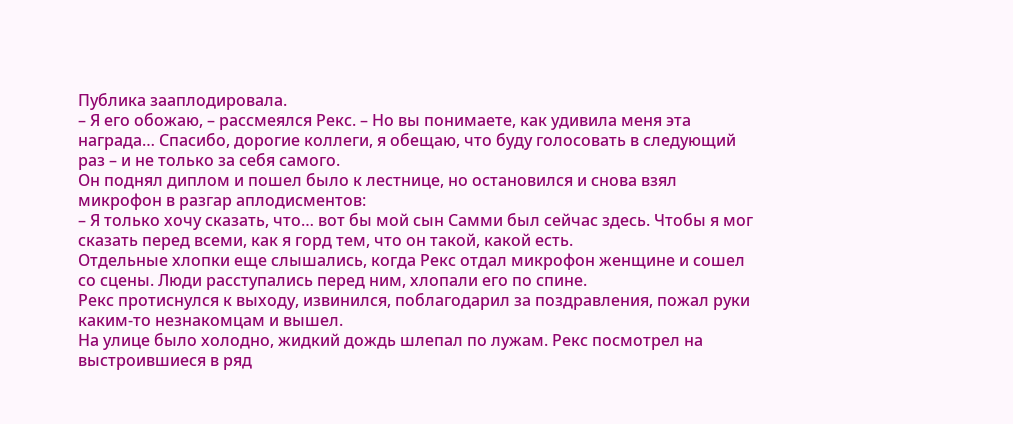Публика зааплодировала.
– Я его обожаю, – рассмеялся Рекс. – Но вы понимаете, как удивила меня эта награда… Спасибо, дорогие коллеги, я обещаю, что буду голосовать в следующий раз – и не только за себя самого.
Он поднял диплом и пошел было к лестнице, но остановился и снова взял микрофон в разгар аплодисментов:
– Я только хочу сказать, что… вот бы мой сын Самми был сейчас здесь. Чтобы я мог сказать перед всеми, как я горд тем, что он такой, какой есть.
Отдельные хлопки еще слышались, когда Рекс отдал микрофон женщине и сошел со сцены. Люди расступались перед ним, хлопали его по спине.
Рекс протиснулся к выходу, извинился, поблагодарил за поздравления, пожал руки каким-то незнакомцам и вышел.
На улице было холодно, жидкий дождь шлепал по лужам. Рекс посмотрел на выстроившиеся в ряд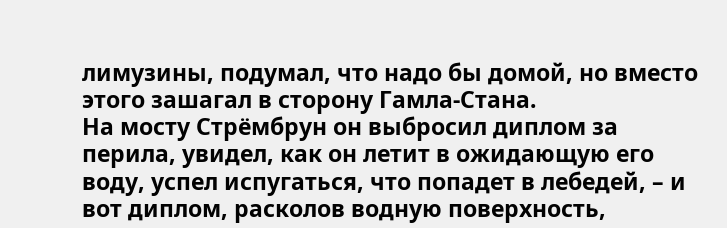лимузины, подумал, что надо бы домой, но вместо этого зашагал в сторону Гамла-Стана.
На мосту Стрёмбрун он выбросил диплом за перила, увидел, как он летит в ожидающую его воду, успел испугаться, что попадет в лебедей, – и вот диплом, расколов водную поверхность,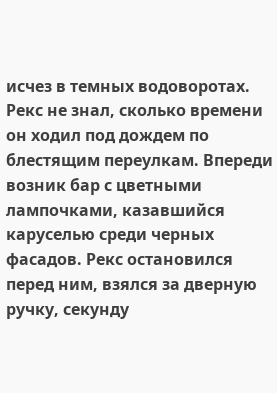исчез в темных водоворотах.
Рекс не знал, сколько времени он ходил под дождем по блестящим переулкам. Впереди возник бар с цветными лампочками, казавшийся каруселью среди черных фасадов. Рекс остановился перед ним, взялся за дверную ручку, секунду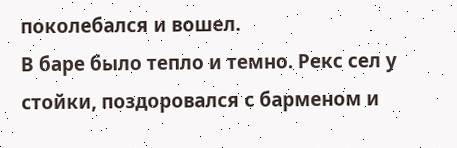поколебался и вошел.
В баре было тепло и темно. Рекс сел у стойки, поздоровался с барменом и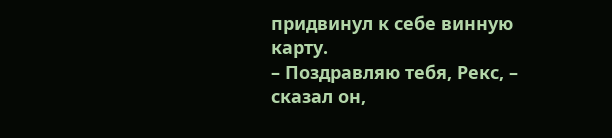придвинул к себе винную карту.
– Поздравляю тебя, Рекс, – сказал он,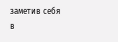заметив себя в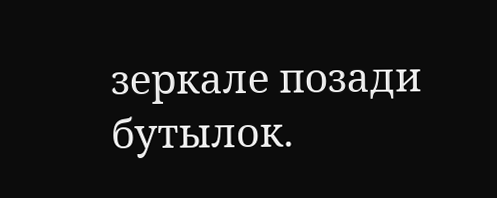зеркале позади бутылок.